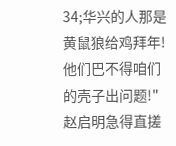34;华兴的人那是黄鼠狼给鸡拜年!他们巴不得咱们的壳子出问题!"
赵启明急得直搓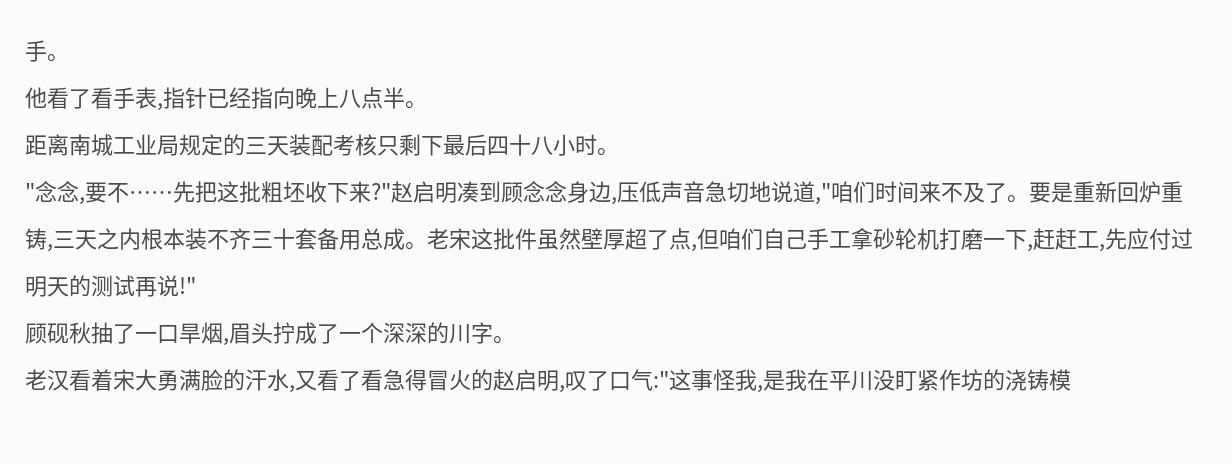手。
他看了看手表,指针已经指向晚上八点半。
距离南城工业局规定的三天装配考核只剩下最后四十八小时。
"念念,要不……先把这批粗坯收下来?"赵启明凑到顾念念身边,压低声音急切地说道,"咱们时间来不及了。要是重新回炉重铸,三天之内根本装不齐三十套备用总成。老宋这批件虽然壁厚超了点,但咱们自己手工拿砂轮机打磨一下,赶赶工,先应付过明天的测试再说!"
顾砚秋抽了一口旱烟,眉头拧成了一个深深的川字。
老汉看着宋大勇满脸的汗水,又看了看急得冒火的赵启明,叹了口气:"这事怪我,是我在平川没盯紧作坊的浇铸模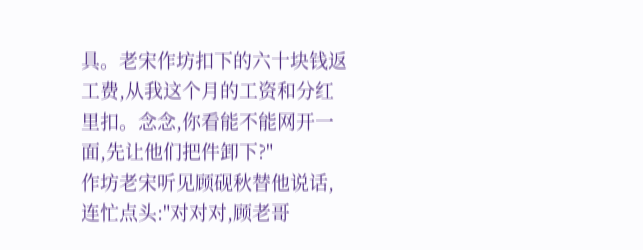具。老宋作坊扣下的六十块钱返工费,从我这个月的工资和分红里扣。念念,你看能不能网开一面,先让他们把件卸下?"
作坊老宋听见顾砚秋替他说话,连忙点头:"对对对,顾老哥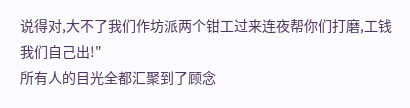说得对,大不了我们作坊派两个钳工过来连夜帮你们打磨,工钱我们自己出!"
所有人的目光全都汇聚到了顾念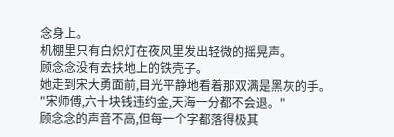念身上。
机棚里只有白炽灯在夜风里发出轻微的摇晃声。
顾念念没有去扶地上的铁壳子。
她走到宋大勇面前,目光平静地看着那双满是黑灰的手。
"宋师傅,六十块钱违约金,天海一分都不会退。"
顾念念的声音不高,但每一个字都落得极其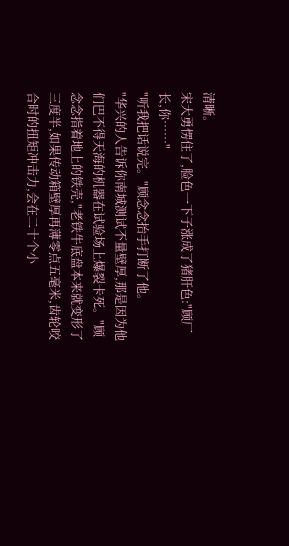清晰。
宋大勇愣住了,脸色一下子涨成了猪肝色:"顾厂长,你……"
"听我把话说完。"顾念念抬手打断了他。
"华兴的人告诉你南城测试不量壁厚,那是因为他们巴不得天海的机器在试验场上爆裂卡死。"顾念念指着地上的铁壳,"老铁牛底盘本来就变形了三度半,如果传动箱壁厚再薄零点五毫米,齿轮咬合时的扭矩冲击力,会在二十个小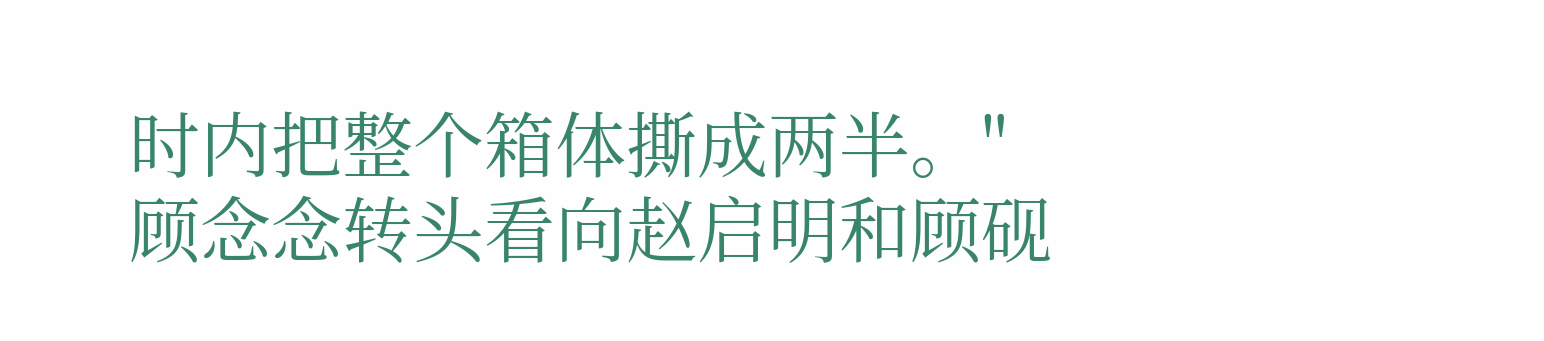时内把整个箱体撕成两半。"
顾念念转头看向赵启明和顾砚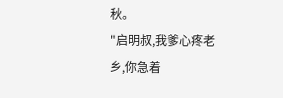秋。
"启明叔,我爹心疼老乡,你急着